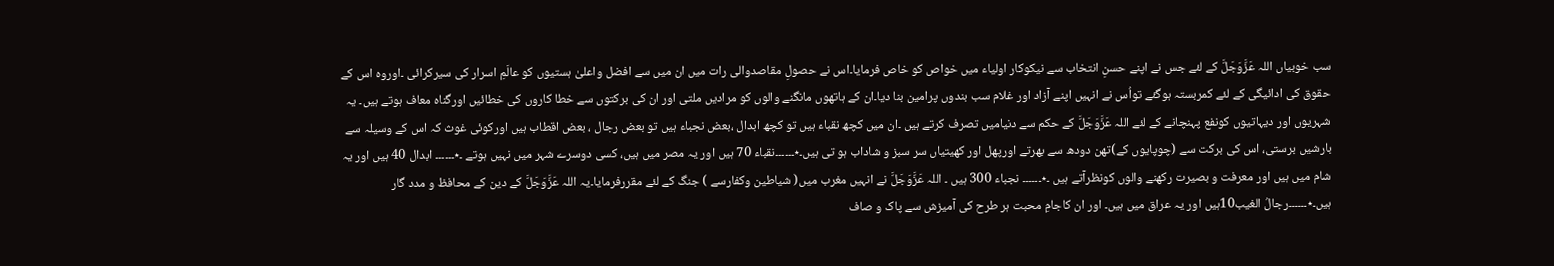سب خوبیاں اللہ عَزَّوَجَلَّ کے لئے جس نے اپنے حسنِ انتخاب سے نیکوکار اولیاء میں خواص کو خاص فرمایا۔اس نے حصولِ مقاصدوالی رات میں ان میں سے افضل واعلیٰ ہستیوں کو عالَمِ اسرار کی سیرکرائی ۔اوروہ اس کے حقوق کی ادائیگی کے لئے کمربستہ ہوگئے تواُس نے انہیں اپنے آزاد اور غلام سب بندوں پرامین بنا دیا۔ان کے ہاتھوں مانگنے والوں کو مرادیں ملتی اور ان کی برکتوں سے خطا کاروں کی خطائیں اورگناہ معاف ہوتے ہیں۔ یہ شہریوں اور دیہاتیوں کونفع پہنچانے کے لئے اللہ عَزَّوَجَلَّ کے حکم سے دنیامیں تصرف کرتے ہیں ۔ان میں کچھ نقباء ہیں تو کچھ ابدال ،بعض نجباء ہیں تو بعض رجال ، بعض اقطاب ہیں اورکوئی غوث کہ اس کے وسیلہ سے بارشیں برستی، اس کی برکت سے (چوپایوں کے)تھن دودھ سے بھرتے اورپھل اور کھیتیاں سر سبز و شاداب ہو تی ہیں۔٭۔۔۔۔۔۔نقباء 70 ہیں اور یہ مصر میں ہیں، کسی دوسرے شہر میں نہیں ہوتے ۔٭۔۔۔۔۔۔ ابدال 40 ہیں اور یہ شام میں ہیں اور معرفت و بصیرت رکھنے والوں کونظرآتے ہیں ۔٭۔۔۔۔۔۔ نجباء 300 ہیں ۔ اللہ عَزَّوَجَلَّ نے انہیں مغرب میں( شیاطین وکفارسے ) جنگ کے لئے مقررفرمایا۔یہ اللہ عَزَّوَجَلَّ کے دین کے محافظ و مدد گار ہیں۔٭۔۔۔۔۔۔رجالُ الغیب10ہیں اور یہ عراق میں ہیں۔ اور ان کاجامِ محبت ہر طرح کی آمیزش سے پاک و صاف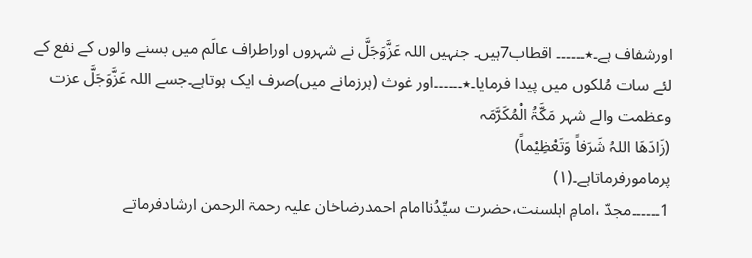اورشفاف ہے۔٭۔۔۔۔۔۔ اقطاب7ہیں۔ جنہیں اللہ عَزَّوَجَلَّ نے شہروں اوراطراف عالَم میں بسنے والوں کے نفع کے لئے سات مُلکوں میں پیدا فرمایا۔٭۔۔۔۔۔۔اور غوث (ہرزمانے میں)صرف ایک ہوتاہے۔جسے اللہ عَزَّوَجَلَّ عزت وعظمت والے شہر مَکَّۃُ الْمُکَرَّمَہ
(زَادَھَا اللہُ شَرَفاً وَتَعْظِیْماً)
پرمامورفرماتاہے۔(۱)
1۔۔۔۔۔۔مجدّ ،امامِ اہلسنت،حضرت سیِّدُناامام احمدرضاخان علیہ رحمۃ الرحمن ارشادفرماتے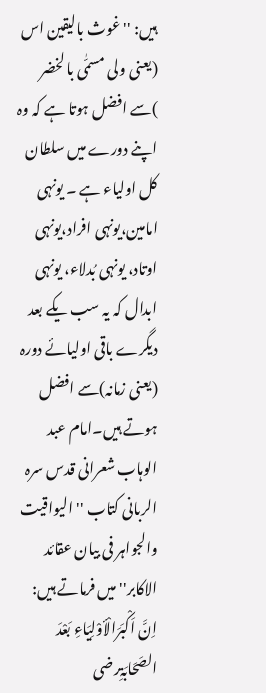ہیں: ''غوث بالیقین اس (یعنی ولی مسمّٰی با لخضر )سے افضل ہوتا ہے کہ وہ اپنے دورے میں سلطان کل اولیاء ہے ۔ یونہی امامین،یونہی افراد،یونہی اوتاد، یونہی بُدلاء، یونہی ابدال کہ یہ سب یکے بعد دیگرے باقی اولیائے دورہ (یعنی زمانہ)سے افضل ہوتے ہیں۔امام عبد الوہاب شعرانی قدس سرہ الربانی کتاب ''الیواقیت والجواہر فی بیان عقائد الاکابر''میں فرماتے ہیں:
اِنَّ اَکْبَرَالْأوْلِیَاءِ بَعْدَ الصَحَابَۃِرضی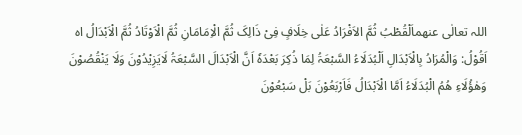اللہ تعالٰی عنھماَلْقُطْبُ ثُمَّ الاَفْرَادُ عَلٰی خِلَافٍ فِیْ ذَالِکَ ثُمَّ الْاِمَامَانِ ثُمَّ الْاَوْتَادُ ثُمَّ الْاَبْدَالُ اہ اَقُوْلُ: وَالْمُرَادُ بِالْاَبْدَالِ اَلْبُدَلَاءُ السَّبْعَۃُ لِمَا ذُکِرَ بَعْدَہٗ اَنَّ الْاَبْدَالَ السَّبْعَۃُ لَایَزِیْدُوْنَ وَلَا یَنْقُصُوْنَ وَھٰؤُلَاءِ ھُمُ الْبُدَلَاءُ اَمَّا الْاَبْدَالُ فَاَرْبَعُوْنَ بَلْ سَبْعُوْنَ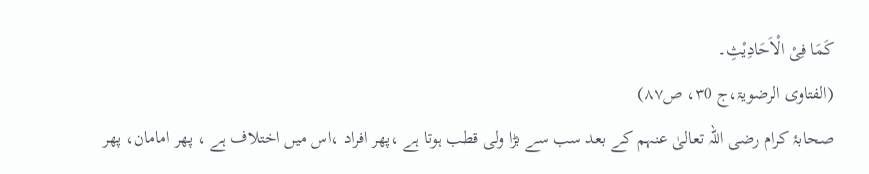کَمَا فِیْ الْاَحَادِیْثِ۔
(الفتاوی الرضویۃ،ج ۳0، ص۸۷)
صحابۂ کرام رضی اللہ تعالیٰ عنہم کے بعد سب سے بڑا ولی قطب ہوتا ہے ،پھر افراد ،اس میں اختلاف ہے ، پھر امامان، پھر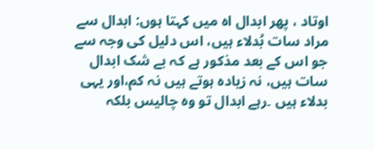اوتاد ، پھر ابدال اہ میں کہتا ہوں: ابدال سے مراد سات بُدلاء ہیں، اس دلیل کی وجہ سے جو اس کے بعد مذکور ہے کہ بے شک ابدال سات ہیں، نہ زیادہ ہوتے ہیں نہ کم،اور یہی بدلاء ہیں ۔رہے ابدال تو وہ چالیس بلکہ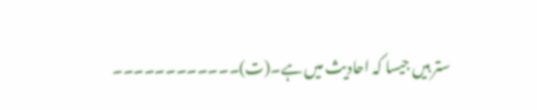ستر ہیں جیسا کہ احادیث میں ہے۔(ت)۔۔۔۔۔۔۔۔۔۔۔۔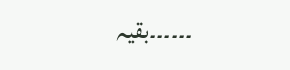۔۔۔۔۔۔بقیہ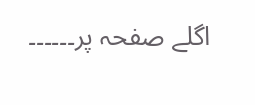اگلے صفحہ پر۔۔۔۔۔۔